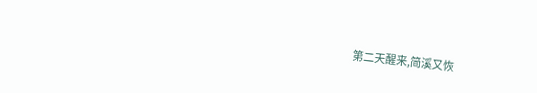第二天醒来,简溪又恢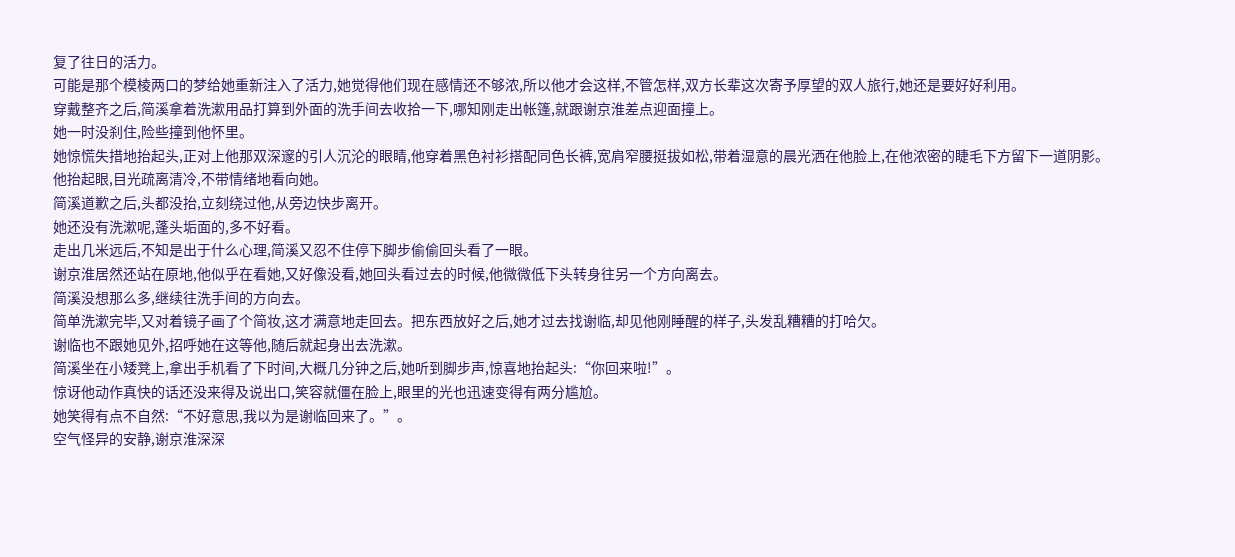复了往日的活力。
可能是那个模棱两口的梦给她重新注入了活力,她觉得他们现在感情还不够浓,所以他才会这样,不管怎样,双方长辈这次寄予厚望的双人旅行,她还是要好好利用。
穿戴整齐之后,简溪拿着洗漱用品打算到外面的洗手间去收拾一下,哪知刚走出帐篷,就跟谢京淮差点迎面撞上。
她一时没刹住,险些撞到他怀里。
她惊慌失措地抬起头,正对上他那双深邃的引人沉沦的眼睛,他穿着黑色衬衫搭配同色长裤,宽肩窄腰挺拔如松,带着湿意的晨光洒在他脸上,在他浓密的睫毛下方留下一道阴影。
他抬起眼,目光疏离清冷,不带情绪地看向她。
简溪道歉之后,头都没抬,立刻绕过他,从旁边快步离开。
她还没有洗漱呢,蓬头垢面的,多不好看。
走出几米远后,不知是出于什么心理,简溪又忍不住停下脚步偷偷回头看了一眼。
谢京淮居然还站在原地,他似乎在看她,又好像没看,她回头看过去的时候,他微微低下头转身往另一个方向离去。
简溪没想那么多,继续往洗手间的方向去。
简单洗漱完毕,又对着镜子画了个简妆,这才满意地走回去。把东西放好之后,她才过去找谢临,却见他刚睡醒的样子,头发乱糟糟的打哈欠。
谢临也不跟她见外,招呼她在这等他,随后就起身出去洗漱。
简溪坐在小矮凳上,拿出手机看了下时间,大概几分钟之后,她听到脚步声,惊喜地抬起头:“你回来啦!”。
惊讶他动作真快的话还没来得及说出口,笑容就僵在脸上,眼里的光也迅速变得有两分尴尬。
她笑得有点不自然:“不好意思,我以为是谢临回来了。”。
空气怪异的安静,谢京淮深深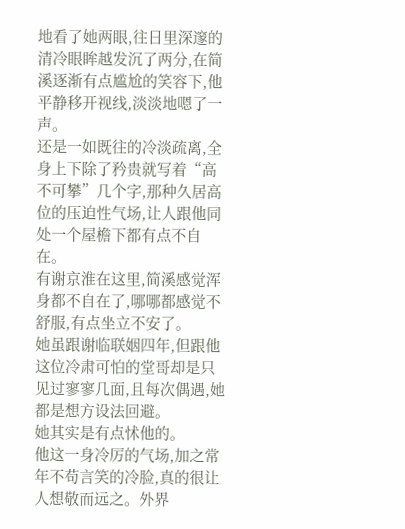地看了她两眼,往日里深邃的清冷眼眸越发沉了两分,在简溪逐渐有点尴尬的笑容下,他平静移开视线,淡淡地嗯了一声。
还是一如既往的冷淡疏离,全身上下除了矜贵就写着“高不可攀”几个字,那种久居高位的压迫性气场,让人跟他同处一个屋檐下都有点不自在。
有谢京淮在这里,简溪感觉浑身都不自在了,哪哪都感觉不舒服,有点坐立不安了。
她虽跟谢临联姻四年,但跟他这位冷肃可怕的堂哥却是只见过寥寥几面,且每次偶遇,她都是想方设法回避。
她其实是有点怵他的。
他这一身冷厉的气场,加之常年不苟言笑的冷脸,真的很让人想敬而远之。外界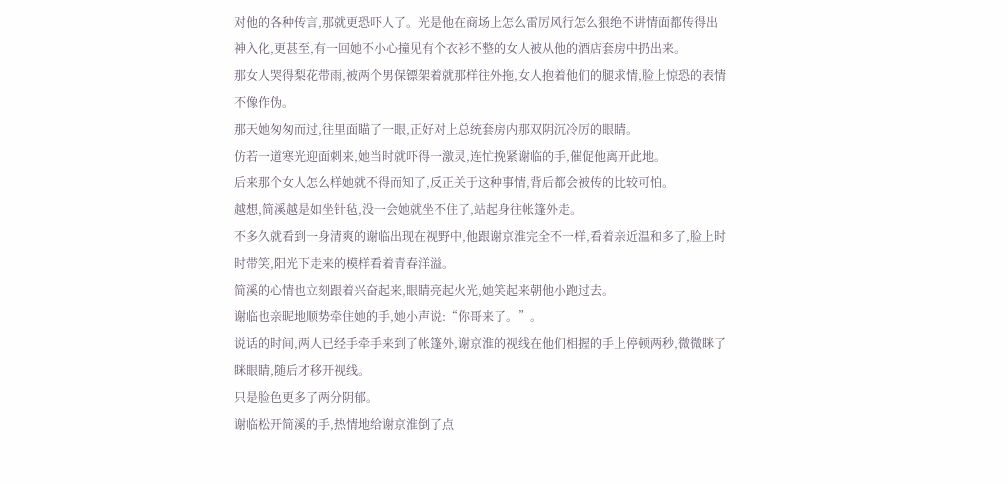对他的各种传言,那就更恐吓人了。光是他在商场上怎么雷厉风行怎么狠绝不讲情面都传得出神入化,更甚至,有一回她不小心撞见有个衣衫不整的女人被从他的酒店套房中扔出来。
那女人哭得梨花带雨,被两个男保镖架着就那样往外拖,女人抱着他们的腿求情,脸上惊恐的表情不像作伪。
那天她匆匆而过,往里面瞄了一眼,正好对上总统套房内那双阴沉冷厉的眼睛。
仿若一道寒光迎面刺来,她当时就吓得一激灵,连忙挽紧谢临的手,催促他离开此地。
后来那个女人怎么样她就不得而知了,反正关于这种事情,背后都会被传的比较可怕。
越想,简溪越是如坐针毡,没一会她就坐不住了,站起身往帐篷外走。
不多久就看到一身清爽的谢临出现在视野中,他跟谢京淮完全不一样,看着亲近温和多了,脸上时时带笑,阳光下走来的模样看着青春洋溢。
简溪的心情也立刻跟着兴奋起来,眼睛亮起火光,她笑起来朝他小跑过去。
谢临也亲昵地顺势牵住她的手,她小声说:“你哥来了。”。
说话的时间,两人已经手牵手来到了帐篷外,谢京淮的视线在他们相握的手上停顿两秒,微微眯了眯眼睛,随后才移开视线。
只是脸色更多了两分阴郁。
谢临松开简溪的手,热情地给谢京淮倒了点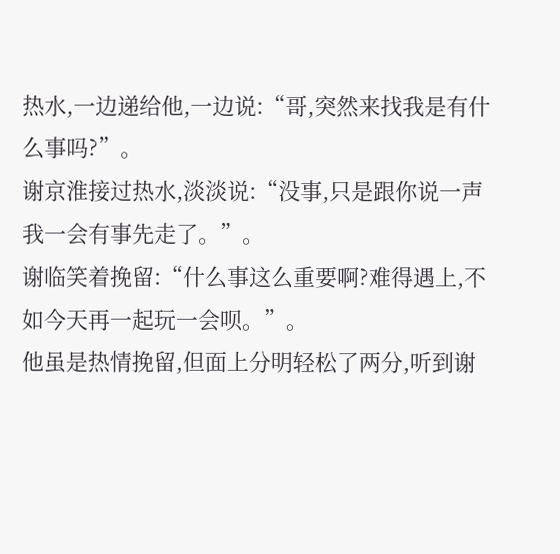热水,一边递给他,一边说:“哥,突然来找我是有什么事吗?”。
谢京淮接过热水,淡淡说:“没事,只是跟你说一声我一会有事先走了。”。
谢临笑着挽留:“什么事这么重要啊?难得遇上,不如今天再一起玩一会呗。”。
他虽是热情挽留,但面上分明轻松了两分,听到谢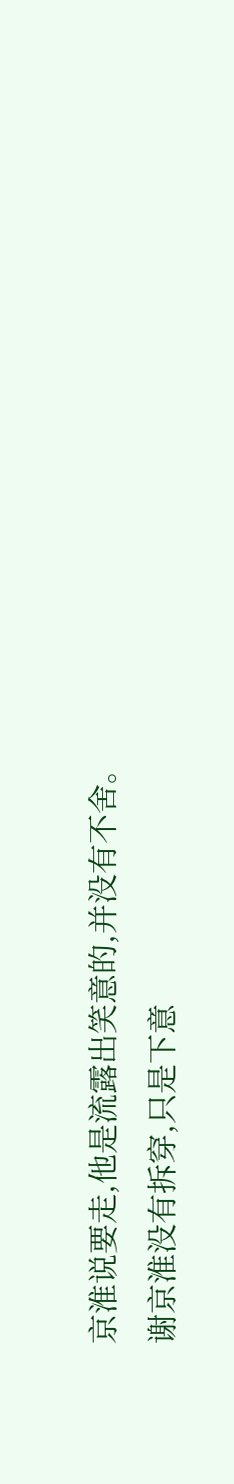京淮说要走,他是流露出笑意的,并没有不舍。
谢京淮没有拆穿,只是下意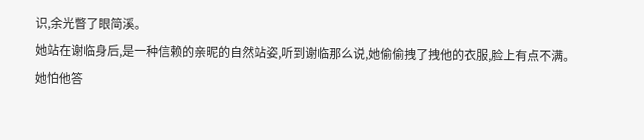识,余光瞥了眼简溪。
她站在谢临身后,是一种信赖的亲昵的自然站姿,听到谢临那么说,她偷偷拽了拽他的衣服,脸上有点不满。
她怕他答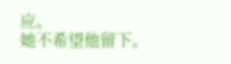应。
她不希望他留下。